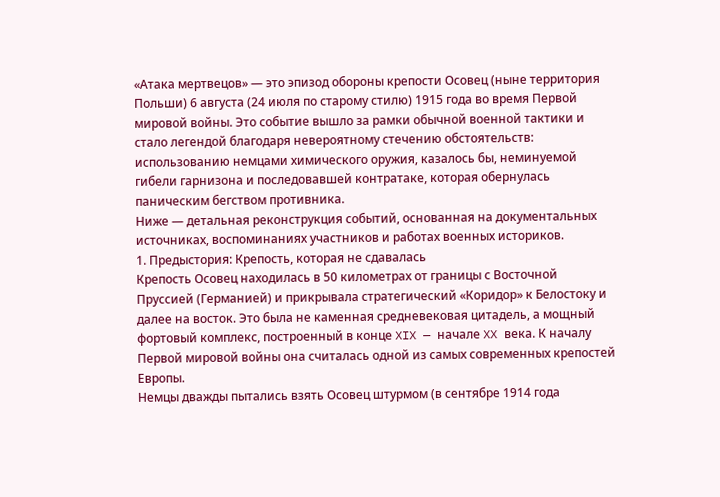«Атака мертвецов» — это эпизод обороны крепости Осовец (ныне территория Польши) 6 августа (24 июля по старому стилю) 1915 года во время Первой мировой войны. Это событие вышло за рамки обычной военной тактики и стало легендой благодаря невероятному стечению обстоятельств: использованию немцами химического оружия, казалось бы, неминуемой гибели гарнизона и последовавшей контратаке, которая обернулась паническим бегством противника.
Ниже — детальная реконструкция событий, основанная на документальных источниках, воспоминаниях участников и работах военных историков.
1. Предыстория: Крепость, которая не сдавалась
Крепость Осовец находилась в 50 километрах от границы с Восточной Пруссией (Германией) и прикрывала стратегический «Коридор» к Белостоку и далее на восток. Это была не каменная средневековая цитадель, а мощный фортовый комплекс, построенный в конце XIX — начале XX века. К началу Первой мировой войны она считалась одной из самых современных крепостей Европы.
Немцы дважды пытались взять Осовец штурмом (в сентябре 1914 года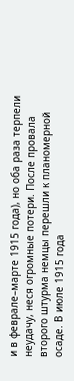и в феврале–марте 1915 года), но оба раза терпели неудачу, неся огромные потери. После провала второго штурма немцы перешли к планомерной осаде. В июле 1915 года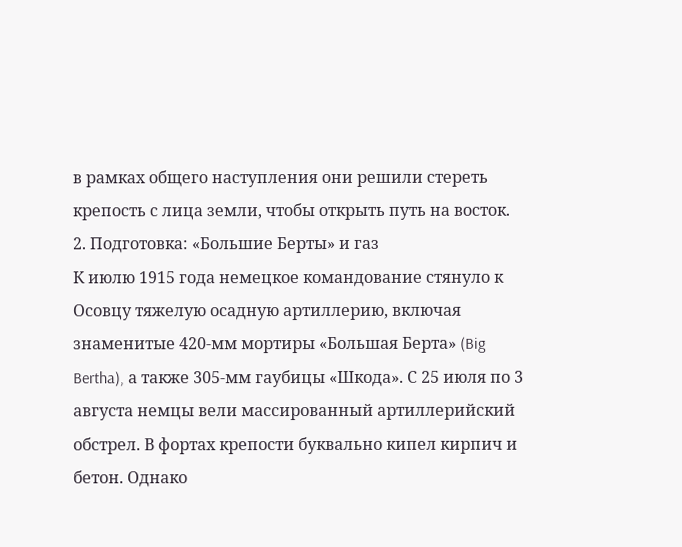в рамках общего наступления они решили стереть крепость с лица земли, чтобы открыть путь на восток.
2. Подготовка: «Большие Берты» и газ
К июлю 1915 года немецкое командование стянуло к Осовцу тяжелую осадную артиллерию, включая знаменитые 420-мм мортиры «Большая Берта» (Big Bertha), а также 305-мм гаубицы «Шкода». С 25 июля по 3 августа немцы вели массированный артиллерийский обстрел. В фортах крепости буквально кипел кирпич и бетон. Однако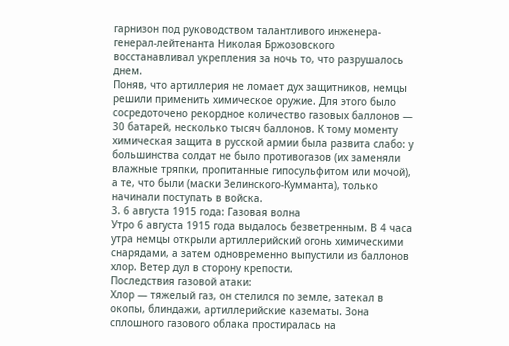гарнизон под руководством талантливого инженера-генерал-лейтенанта Николая Бржозовского восстанавливал укрепления за ночь то, что разрушалось днем.
Поняв, что артиллерия не ломает дух защитников, немцы решили применить химическое оружие. Для этого было сосредоточено рекордное количество газовых баллонов — 30 батарей, несколько тысяч баллонов. К тому моменту химическая защита в русской армии была развита слабо: у большинства солдат не было противогазов (их заменяли влажные тряпки, пропитанные гипосульфитом или мочой), а те, что были (маски Зелинского-Кумманта), только начинали поступать в войска.
3. 6 августа 1915 года: Газовая волна
Утро 6 августа 1915 года выдалось безветренным. В 4 часа утра немцы открыли артиллерийский огонь химическими снарядами, а затем одновременно выпустили из баллонов хлор. Ветер дул в сторону крепости.
Последствия газовой атаки:
Хлор — тяжелый газ, он стелился по земле, затекал в окопы, блиндажи, артиллерийские казематы. Зона сплошного газового облака простиралась на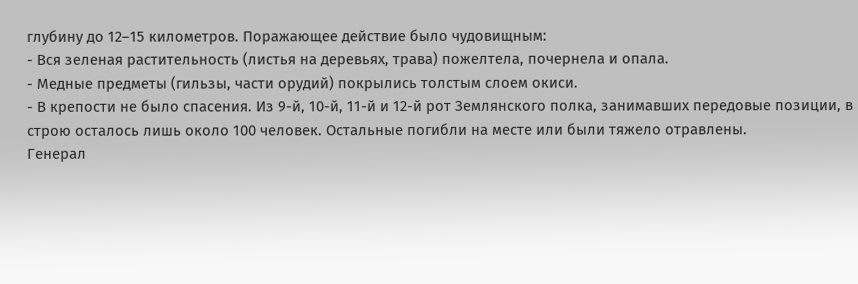глубину до 12–15 километров. Поражающее действие было чудовищным:
- Вся зеленая растительность (листья на деревьях, трава) пожелтела, почернела и опала.
- Медные предметы (гильзы, части орудий) покрылись толстым слоем окиси.
- В крепости не было спасения. Из 9-й, 10-й, 11-й и 12-й рот Землянского полка, занимавших передовые позиции, в строю осталось лишь около 100 человек. Остальные погибли на месте или были тяжело отравлены.
Генерал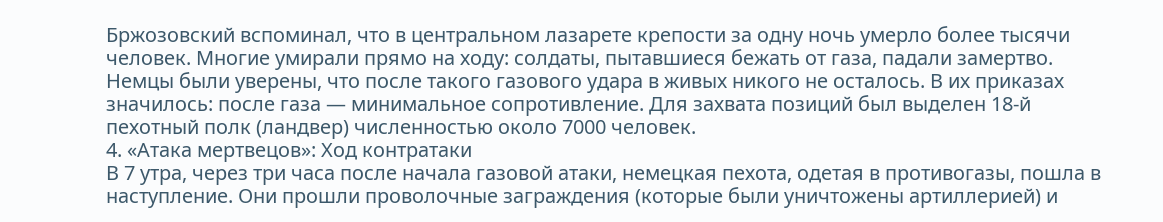Бржозовский вспоминал, что в центральном лазарете крепости за одну ночь умерло более тысячи человек. Многие умирали прямо на ходу: солдаты, пытавшиеся бежать от газа, падали замертво.
Немцы были уверены, что после такого газового удара в живых никого не осталось. В их приказах значилось: после газа — минимальное сопротивление. Для захвата позиций был выделен 18-й пехотный полк (ландвер) численностью около 7000 человек.
4. «Атака мертвецов»: Ход контратаки
В 7 утра, через три часа после начала газовой атаки, немецкая пехота, одетая в противогазы, пошла в наступление. Они прошли проволочные заграждения (которые были уничтожены артиллерией) и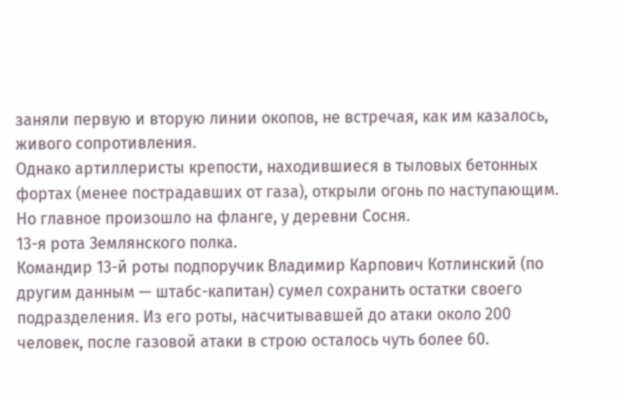заняли первую и вторую линии окопов, не встречая, как им казалось, живого сопротивления.
Однако артиллеристы крепости, находившиеся в тыловых бетонных фортах (менее пострадавших от газа), открыли огонь по наступающим. Но главное произошло на фланге, у деревни Сосня.
13-я рота Землянского полка.
Командир 13-й роты подпоручик Владимир Карпович Котлинский (по другим данным — штабс-капитан) сумел сохранить остатки своего подразделения. Из его роты, насчитывавшей до атаки около 200 человек, после газовой атаки в строю осталось чуть более 60.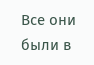Все они были в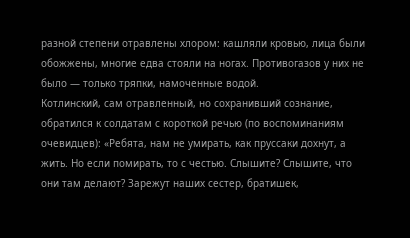разной степени отравлены хлором: кашляли кровью, лица были обожжены, многие едва стояли на ногах. Противогазов у них не было — только тряпки, намоченные водой.
Котлинский, сам отравленный, но сохранивший сознание, обратился к солдатам с короткой речью (по воспоминаниям очевидцев): «Ребята, нам не умирать, как пруссаки дохнут, а жить. Но если помирать, то с честью. Слышите? Слышите, что они там делают? Зарежут наших сестер, братишек,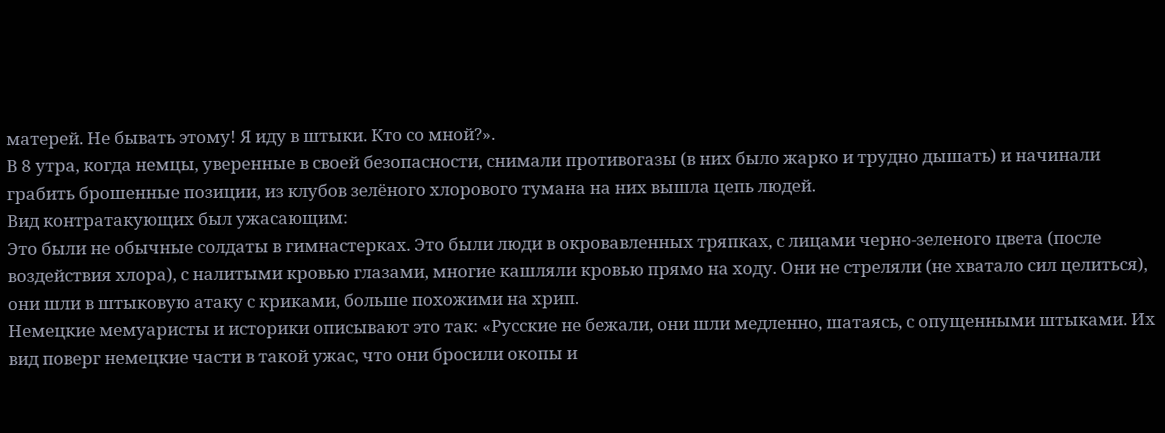матерей. Не бывать этому! Я иду в штыки. Кто со мной?».
В 8 утра, когда немцы, уверенные в своей безопасности, снимали противогазы (в них было жарко и трудно дышать) и начинали грабить брошенные позиции, из клубов зелёного хлорового тумана на них вышла цепь людей.
Вид контратакующих был ужасающим:
Это были не обычные солдаты в гимнастерках. Это были люди в окровавленных тряпках, с лицами черно-зеленого цвета (после воздействия хлора), с налитыми кровью глазами, многие кашляли кровью прямо на ходу. Они не стреляли (не хватало сил целиться), они шли в штыковую атаку с криками, больше похожими на хрип.
Немецкие мемуаристы и историки описывают это так: «Русские не бежали, они шли медленно, шатаясь, с опущенными штыками. Их вид поверг немецкие части в такой ужас, что они бросили окопы и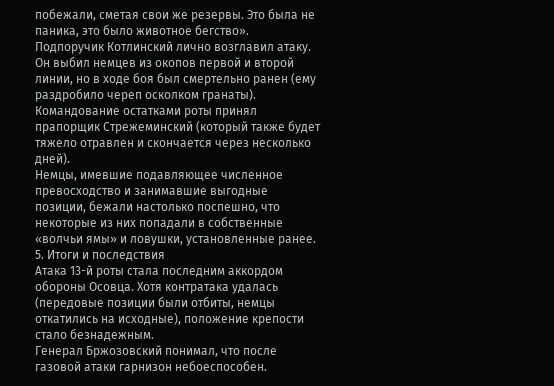побежали, сметая свои же резервы. Это была не паника, это было животное бегство».
Подпоручик Котлинский лично возглавил атаку. Он выбил немцев из окопов первой и второй линии, но в ходе боя был смертельно ранен (ему раздробило череп осколком гранаты). Командование остатками роты принял прапорщик Стрежеминский (который также будет тяжело отравлен и скончается через несколько дней).
Немцы, имевшие подавляющее численное превосходство и занимавшие выгодные позиции, бежали настолько поспешно, что некоторые из них попадали в собственные «волчьи ямы» и ловушки, установленные ранее.
5. Итоги и последствия
Атака 13-й роты стала последним аккордом обороны Осовца. Хотя контратака удалась (передовые позиции были отбиты, немцы откатились на исходные), положение крепости стало безнадежным.
Генерал Бржозовский понимал, что после газовой атаки гарнизон небоеспособен.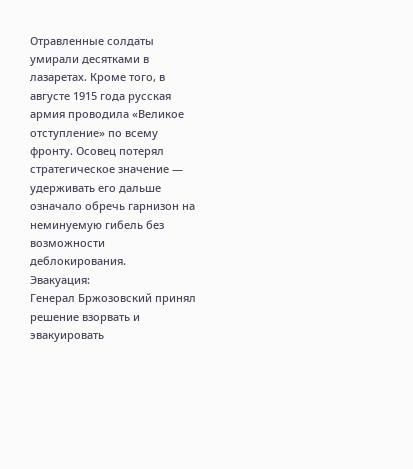Отравленные солдаты умирали десятками в лазаретах. Кроме того, в августе 1915 года русская армия проводила «Великое отступление» по всему фронту. Осовец потерял стратегическое значение — удерживать его дальше означало обречь гарнизон на неминуемую гибель без возможности деблокирования.
Эвакуация:
Генерал Бржозовский принял решение взорвать и эвакуировать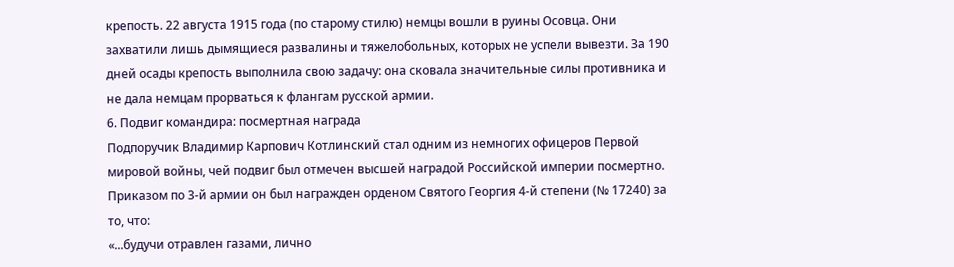крепость. 22 августа 1915 года (по старому стилю) немцы вошли в руины Осовца. Они захватили лишь дымящиеся развалины и тяжелобольных, которых не успели вывезти. За 190 дней осады крепость выполнила свою задачу: она сковала значительные силы противника и не дала немцам прорваться к флангам русской армии.
6. Подвиг командира: посмертная награда
Подпоручик Владимир Карпович Котлинский стал одним из немногих офицеров Первой мировой войны, чей подвиг был отмечен высшей наградой Российской империи посмертно. Приказом по 3-й армии он был награжден орденом Святого Георгия 4-й степени (№ 17240) за то, что:
«...будучи отравлен газами, лично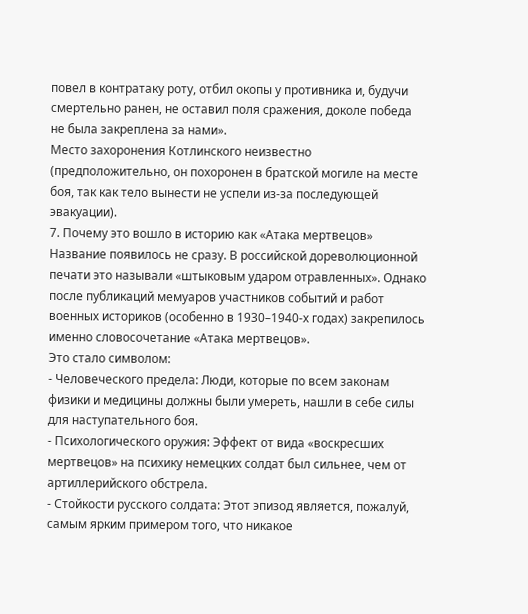повел в контратаку роту, отбил окопы у противника и, будучи смертельно ранен, не оставил поля сражения, доколе победа не была закреплена за нами».
Место захоронения Котлинского неизвестно (предположительно, он похоронен в братской могиле на месте боя, так как тело вынести не успели из-за последующей эвакуации).
7. Почему это вошло в историю как «Атака мертвецов»
Название появилось не сразу. В российской дореволюционной печати это называли «штыковым ударом отравленных». Однако после публикаций мемуаров участников событий и работ военных историков (особенно в 1930–1940-х годах) закрепилось именно словосочетание «Атака мертвецов».
Это стало символом:
- Человеческого предела: Люди, которые по всем законам физики и медицины должны были умереть, нашли в себе силы для наступательного боя.
- Психологического оружия: Эффект от вида «воскресших мертвецов» на психику немецких солдат был сильнее, чем от артиллерийского обстрела.
- Стойкости русского солдата: Этот эпизод является, пожалуй, самым ярким примером того, что никакое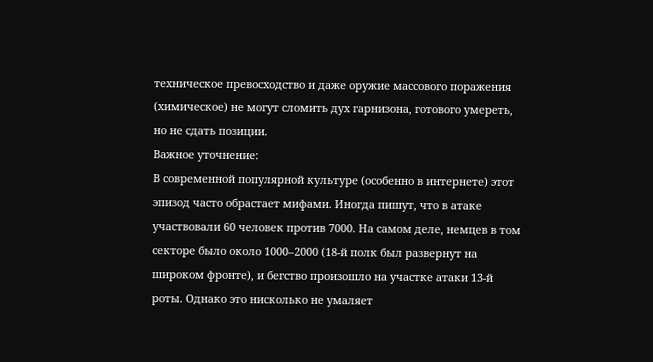техническое превосходство и даже оружие массового поражения (химическое) не могут сломить дух гарнизона, готового умереть, но не сдать позиции.
Важное уточнение:
В современной популярной культуре (особенно в интернете) этот эпизод часто обрастает мифами. Иногда пишут, что в атаке участвовали 60 человек против 7000. На самом деле, немцев в том секторе было около 1000–2000 (18-й полк был развернут на широком фронте), и бегство произошло на участке атаки 13-й роты. Однако это нисколько не умаляет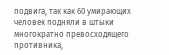подвига, так как 60 умирающих человек подняли в штыки многократно превосходящего противника,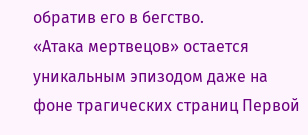обратив его в бегство.
«Атака мертвецов» остается уникальным эпизодом даже на фоне трагических страниц Первой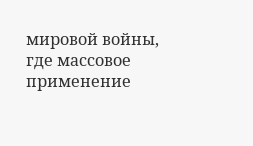мировой войны, где массовое применение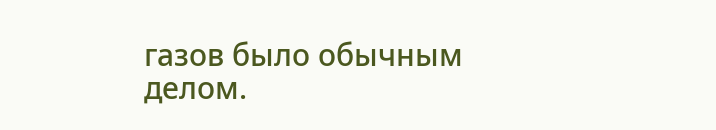газов было обычным делом.